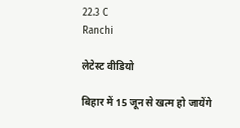22.3 C
Ranchi

लेटेस्ट वीडियो

बिहार में 15 जून से खत्म हो जायेंगे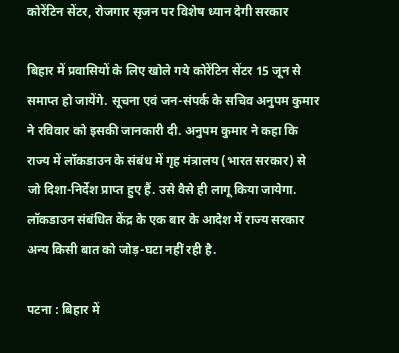कोरेंटिन सेंटर, रोजगार सृजन पर विशेष ध्यान देगी सरकार

बिहार में प्रवासियों के लिए खोले गये कोरेंटिन सेंटर 15 जून से समाप्त हो जायेंगे. सूचना एवं जन-संपर्क के सचिव अनुपम कुमार ने रविवार को इसकी जानकारी दी. अनुपम कुमार ने कहा कि राज्य में लॉकडाउन के संबंध में गृह मंत्रालय (भारत सरकार) से जो दिशा-निर्देश प्राप्त हुए हैं. उसे वैसे ही लागू किया जायेगा. लॉकडाउन संबंधित केंद्र के एक बार के आदेश में राज्य सरकार अन्य किसी बात को जोड़-घटा नहीं रही है.

पटना : बिहार में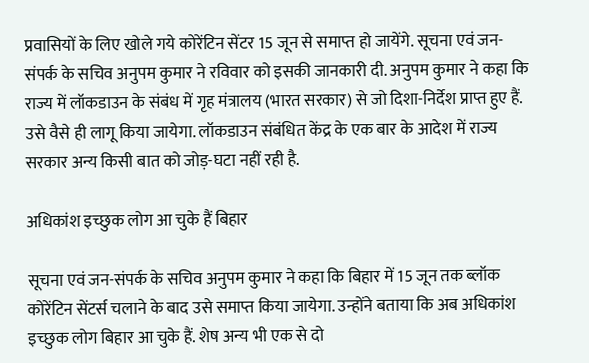प्रवासियों के लिए खोले गये कोरेंटिन सेंटर 15 जून से समाप्त हो जायेंगे. सूचना एवं जन-संपर्क के सचिव अनुपम कुमार ने रविवार को इसकी जानकारी दी. अनुपम कुमार ने कहा कि राज्य में लॉकडाउन के संबंध में गृह मंत्रालय (भारत सरकार) से जो दिशा-निर्देश प्राप्त हुए हैं. उसे वैसे ही लागू किया जायेगा. लॉकडाउन संबंधित केंद्र के एक बार के आदेश में राज्य सरकार अन्य किसी बात को जोड़-घटा नहीं रही है.

अधिकांश इच्छुक लोग आ चुके हैं बिहार

सूचना एवं जन-संपर्क के सचिव अनुपम कुमार ने कहा कि बिहार में 15 जून तक ब्लॉक कोरेंटिन सेंटर्स चलाने के बाद उसे समाप्त किया जायेगा. उन्होंने बताया कि अब अधिकांश इच्छुक लोग बिहार आ चुके हैं. शेष अन्य भी एक से दो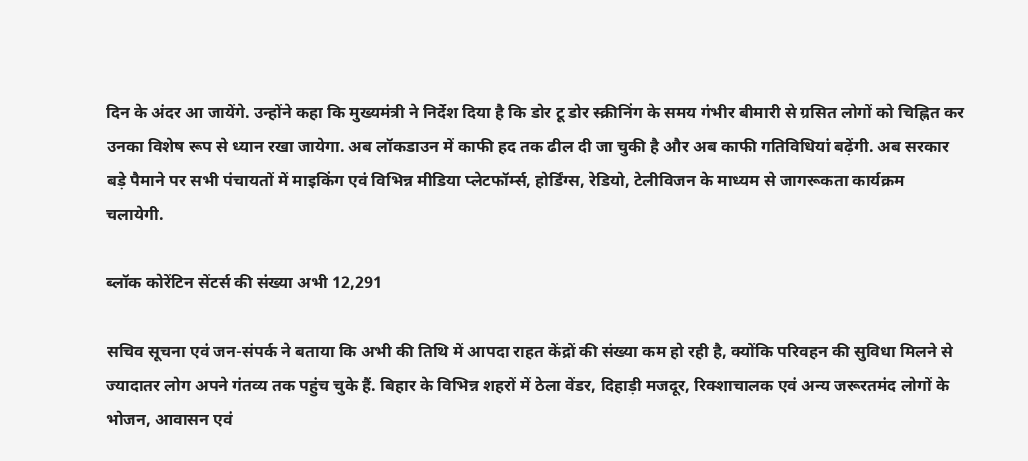दिन के अंदर आ जायेंगे. उन्होंने कहा कि मुख्यमंत्री ने निर्देश दिया है कि डोर टू डोर स्क्रीनिंग के समय गंभीर बीमारी से ग्रसित लोगों को चिह्नित कर उनका विशेष रूप से ध्यान रखा जायेगा. अब लॉकडाउन में काफी हद तक ढील दी जा चुकी है और अब काफी गतिविधियां बढ़ेंगी. अब सरकार बड़े पैमाने पर सभी पंचायतों में माइकिंग एवं विभिन्न मीडिया प्लेटफॉर्म्स, होर्डिंग्स, रेडियो, टेलीविजन के माध्यम से जागरूकता कार्यक्रम चलायेगी.

ब्लॉक कोरेंटिन सेंटर्स की संख्या अभी 12,291

सचिव सूचना एवं जन-संपर्क ने बताया कि अभी की तिथि में आपदा राहत केंद्रों की संख्या कम हो रही है, क्योंकि परिवहन की सुविधा मिलने से ज्यादातर लोग अपने गंतव्य तक पहुंच चुके हैं. बिहार के विभिन्न शहरों में ठेला वेंडर, दिहाड़ी मजदूर, रिक्शाचालक एवं अन्य जरूरतमंद लोगों के भोजन, आवासन एवं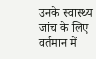उनके स्वास्थ्य जांच के लिए वर्तमान में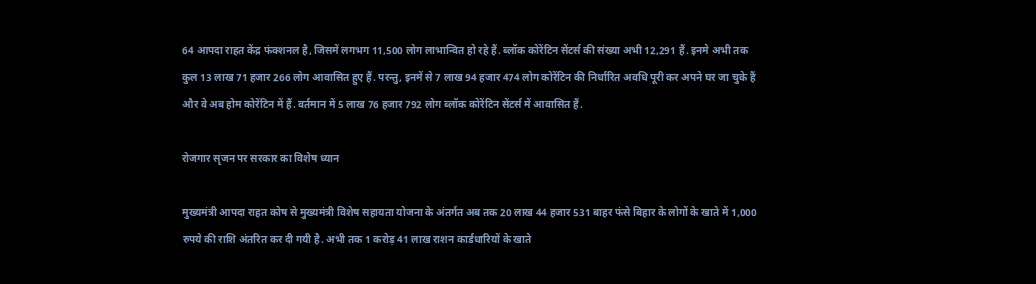64 आपदा राहत केंद्र फंक्शनल है, जिसमें लगभग 11,500 लोग लाभान्वित हो रहे हैं. ब्लॉक कोरेंटिन सेंटर्स की संख्या अभी 12,291 हैं. इनमे अभी तक कुल 13 लाख 71 हजार 266 लोग आवासित हुए हैं. परन्तु, इनमें से 7 लाख 94 हजार 474 लोग कोरेंटिन की निर्धारित अवधि पूरी कर अपने घर जा चुके हैं और वे अब होम कोरेंटिन में हैं. वर्तमान में 5 लाख 76 हजार 792 लोग ब्लॉक कोरेंटिन सेंटर्स में आवासित हैं.

रोजगार सृजन पर सरकार का विशेष ध्यान

मुख्यमंत्री आपदा राहत कोष से मुख्यमंत्री विशेष सहायता योजना के अंतर्गत अब तक 20 लाख 44 हजार 531 बाहर फंसे बिहार के लोगों के खाते में 1,000 रुपये की राशि अंतरित कर दी गयी है. अभी तक 1 करोड़ 41 लाख राशन कार्डधारियों के खाते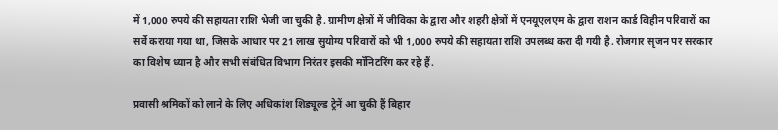में 1,000 रुपये की सहायता राशि भेजी जा चुकी है. ग्रामीण क्षेत्रों में जीविका के द्वारा और शहरी क्षेत्रों में एनयूएलएम के द्वारा राशन कार्ड विहीन परिवारों का सर्वे कराया गया था, जिसके आधार पर 21 लाख सुयोग्य परिवारों को भी 1,000 रुपये की सहायता राशि उपलब्ध करा दी गयी है. रोजगार सृजन पर सरकार का विशेष ध्यान है और सभी संबंधित विभाग निरंतर इसकी मॉनिटरिंग कर रहे हैं.

प्रवासी श्रमिकों को लाने के लिए अधिकांश शिड्यूल्ड ट्रेनें आ चुकी हैं बिहार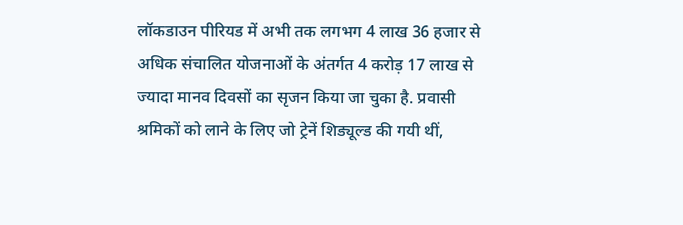लॉकडाउन पीरियड में अभी तक लगभग 4 लाख 36 हजार से अधिक संचालित योजनाओं के अंतर्गत 4 करोड़ 17 लाख से ज्यादा मानव दिवसों का सृजन किया जा चुका है. प्रवासी श्रमिकों को लाने के लिए जो ट्रेनें शिड्यूल्ड की गयी थीं,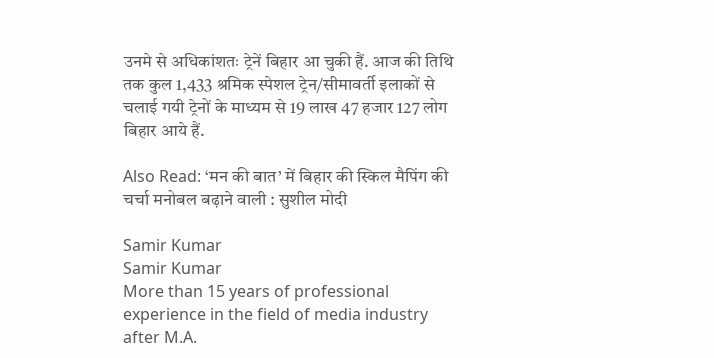उनमे से अधिकांशतः ट्रेनें बिहार आ चुकी हैं. आज की तिथि तक कुल 1,433 श्रमिक स्पेशल ट्रेन/सीमावर्ती इलाकों से चलाई गयी ट्रेनों के माध्यम से 19 लाख 47 हजार 127 लोग बिहार आये हैं.

Also Read: ‘मन की बात’ में बिहार की स्किल मैपिंग की चर्चा मनोबल बढ़ाने वाली : सुशील मोदी

Samir Kumar
Samir Kumar
More than 15 years of professional experience in the field of media industry after M.A.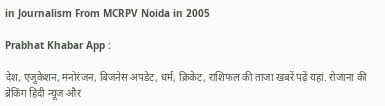in Journalism From MCRPV Noida in 2005

Prabhat Khabar App :

देश, एजुकेशन, मनोरंजन, बिजनेस अपडेट, धर्म, क्रिकेट, राशिफल की ताजा खबरें पढ़ें यहां. रोजाना की ब्रेकिंग हिंदी न्यूज और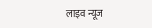लाइव न्यूज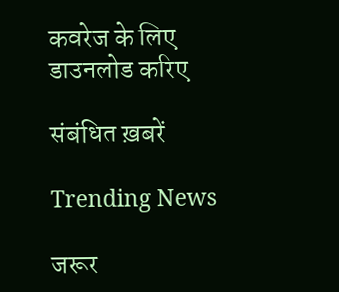कवरेज के लिए डाउनलोड करिए

संबंधित ख़बरें

Trending News

जरूर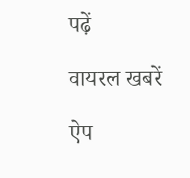पढ़ें

वायरल खबरें

ऐप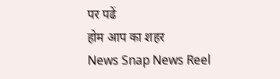पर पढें
होम आप का शहर
News Snap News Reel